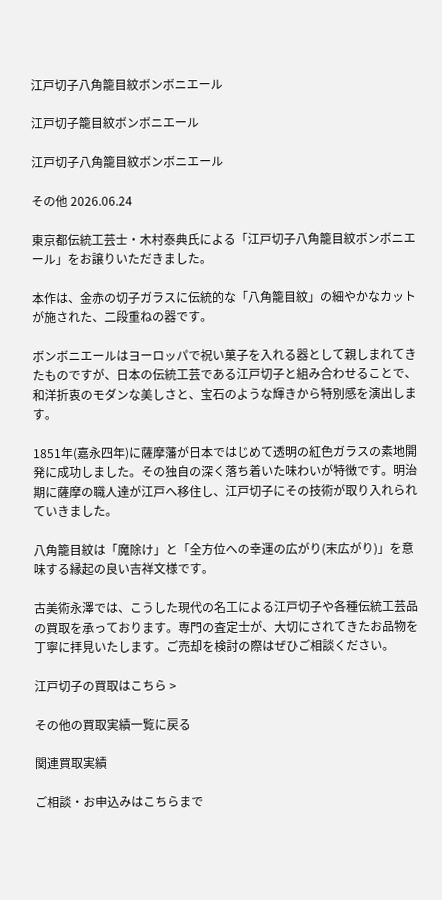江戸切子八角籠目紋ボンボニエール

江戸切子籠目紋ボンボニエール

江戸切子八角籠目紋ボンボニエール

その他 2026.06.24

東京都伝統工芸士・木村泰典氏による「江戸切子八角籠目紋ボンボニエール」をお譲りいただきました。

本作は、金赤の切子ガラスに伝統的な「八角籠目紋」の細やかなカットが施された、二段重ねの器です。

ボンボニエールはヨーロッパで祝い菓子を入れる器として親しまれてきたものですが、日本の伝統工芸である江戸切子と組み合わせることで、和洋折衷のモダンな美しさと、宝石のような輝きから特別感を演出します。

1851年(嘉永四年)に薩摩藩が日本ではじめて透明の紅色ガラスの素地開発に成功しました。その独自の深く落ち着いた味わいが特徴です。明治期に薩摩の職人達が江戸へ移住し、江戸切子にその技術が取り入れられていきました。

八角籠目紋は「魔除け」と「全方位への幸運の広がり(末広がり)」を意味する縁起の良い吉祥文様です。

古美術永澤では、こうした現代の名工による江戸切子や各種伝統工芸品の買取を承っております。専門の査定士が、大切にされてきたお品物を丁寧に拝見いたします。ご売却を検討の際はぜひご相談ください。

江戸切子の買取はこちら >

その他の買取実績一覧に戻る

関連買取実績

ご相談・お申込みはこちらまで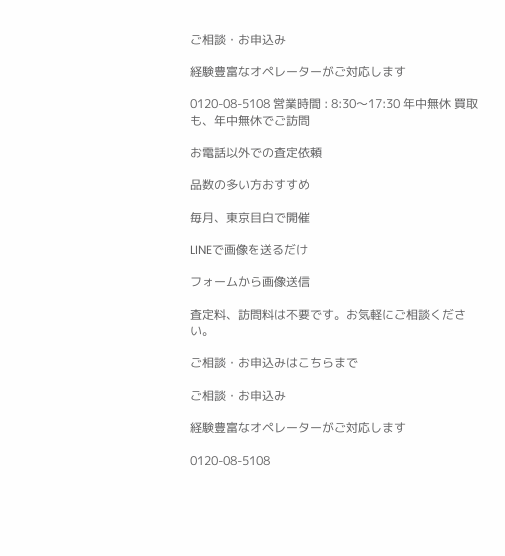ご相談・お申込み

経験豊富なオペレーターがご対応します

0120-08-5108 営業時間 : 8:30〜17:30 年中無休 買取も、年中無休でご訪問

お電話以外での査定依頼

品数の多い方おすすめ

毎月、東京目白で開催

LINEで画像を送るだけ

フォームから画像送信

査定料、訪問料は不要です。お気軽にご相談ください。

ご相談・お申込みはこちらまで

ご相談・お申込み

経験豊富なオペレーターがご対応します

0120-08-5108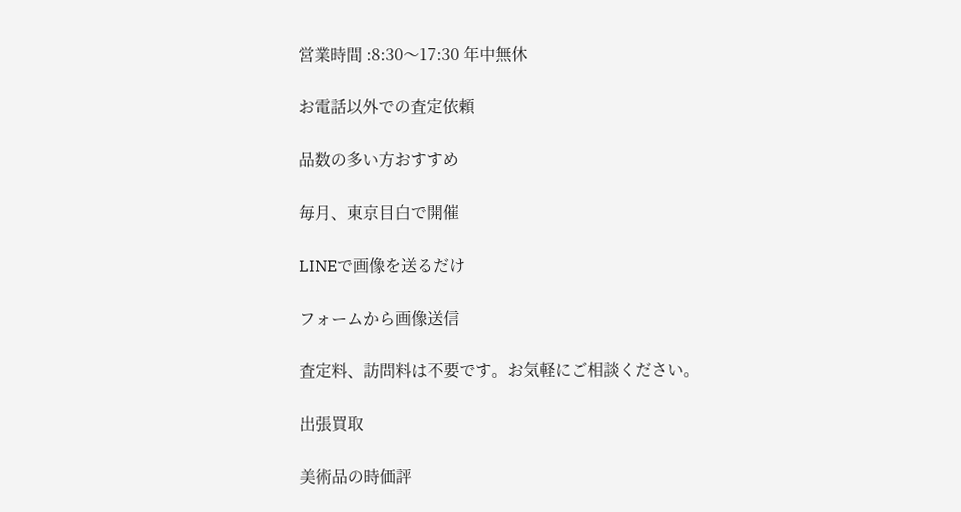営業時間 :8:30〜17:30 年中無休

お電話以外での査定依頼

品数の多い方おすすめ

毎月、東京目白で開催

LINEで画像を送るだけ

フォームから画像送信

査定料、訪問料は不要です。お気軽にご相談ください。

出張買取

美術品の時価評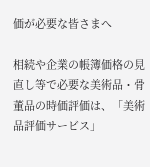価が必要な皆さまへ

相続や企業の帳簿価格の見直し等で必要な美術品・骨董品の時価評価は、「美術品評価サービス」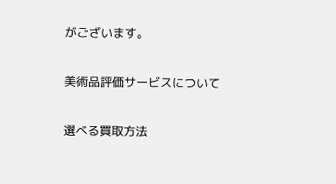がございます。

美術品評価サービスについて

選べる買取方法